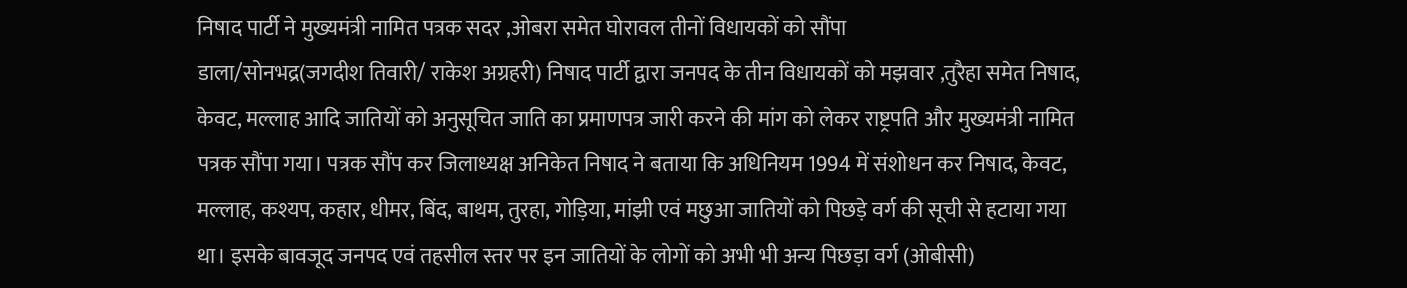निषाद पार्टी ने मुख्यमंत्री नामित पत्रक सदर ,ओबरा समेत घोरावल तीनों विधायकों को सौंपा
डाला/सोनभद्र(जगदीश तिवारी/ राकेश अग्रहरी) निषाद पार्टी द्वारा जनपद के तीन विधायकों को मझवार ,तुरैहा समेत निषाद, केवट, मल्लाह आदि जातियों को अनुसूचित जाति का प्रमाणपत्र जारी करने की मांग को लेकर राष्ट्रपति और मुख्यमंत्री नामित पत्रक सौंपा गया। पत्रक सौंप कर जिलाध्यक्ष अनिकेत निषाद ने बताया कि अधिनियम 1994 में संशोधन कर निषाद, केवट, मल्लाह, कश्यप, कहार, धीमर, बिंद, बाथम, तुरहा, गोड़िया, मांझी एवं मछुआ जातियों को पिछड़े वर्ग की सूची से हटाया गया था। इसके बावजूद जनपद एवं तहसील स्तर पर इन जातियों के लोगों को अभी भी अन्य पिछड़ा वर्ग (ओबीसी)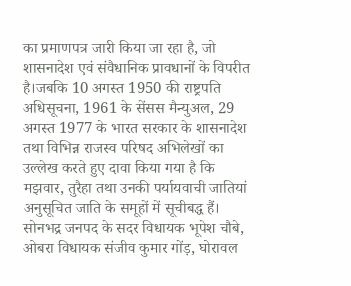का प्रमाणपत्र जारी किया जा रहा है, जो शासनादेश एवं संवैधानिक प्रावधानों के विपरीत है।जबकि 10 अगस्त 1950 की राष्ट्रपति अधिसूचना, 1961 के सेंसस मैन्युअल, 29 अगस्त 1977 के भारत सरकार के शासनादेश तथा विभिन्न राजस्व परिषद अभिलेखों का उल्लेख करते हुए दावा किया गया है कि मझवार, तुरैहा तथा उनकी पर्यायवाची जातियां अनुसूचित जाति के समूहों में सूचीबद्ध हैं। सोनभद्र जनपद के सदर विधायक भूपेश चौबे, ओबरा विधायक संजीव कुमार गोंड़, घोरावल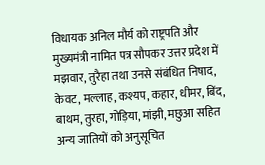विधायक अनिल मौर्य को राष्ट्रपति और मुख्यमंत्री नामित पत्र सौपकर उत्तर प्रदेश में मझवार, तुरैहा तथा उनसे संबंधित निषाद, केवट, मल्लाह, कश्यप, कहार, धीमर, बिंद, बाथम, तुरहा, गोड़िया, मांझी, मछुआ सहित अन्य जातियों को अनुसूचित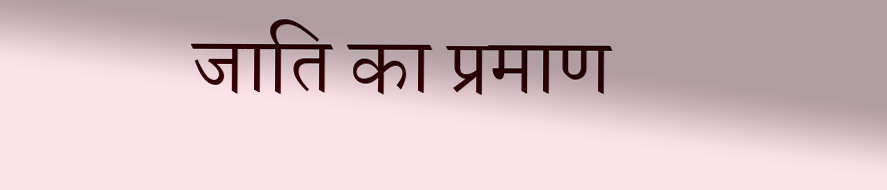जाति का प्रमाण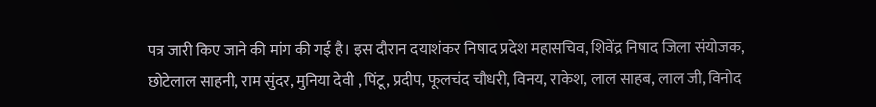पत्र जारी किए जाने की मांग की गई है। इस दौरान दयाशंकर निषाद प्रदेश महासचिव, शिवेंद्र निषाद जिला संयोजक, छोटेलाल साहनी, राम सुंदर, मुनिया देवी , पिंटू, प्रदीप, फूलचंद चौधरी, विनय, राकेश, लाल साहब, लाल जी, विनोद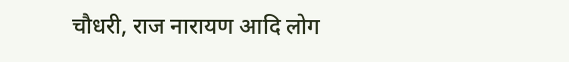चौधरी, राज नारायण आदि लोग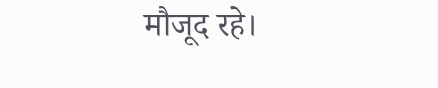मौजूद रहे।